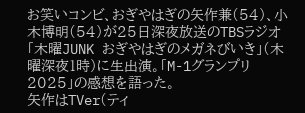お笑いコンビ、おぎやはぎの矢作兼(54)、小木博明(54)が25日深夜放送のTBSラジオ「木曜JUNK おぎやはぎのメガネびいき」(木曜深夜1時)に生出演。「M-1グランプリ2025」の感想を語った。
矢作はTVer(ティ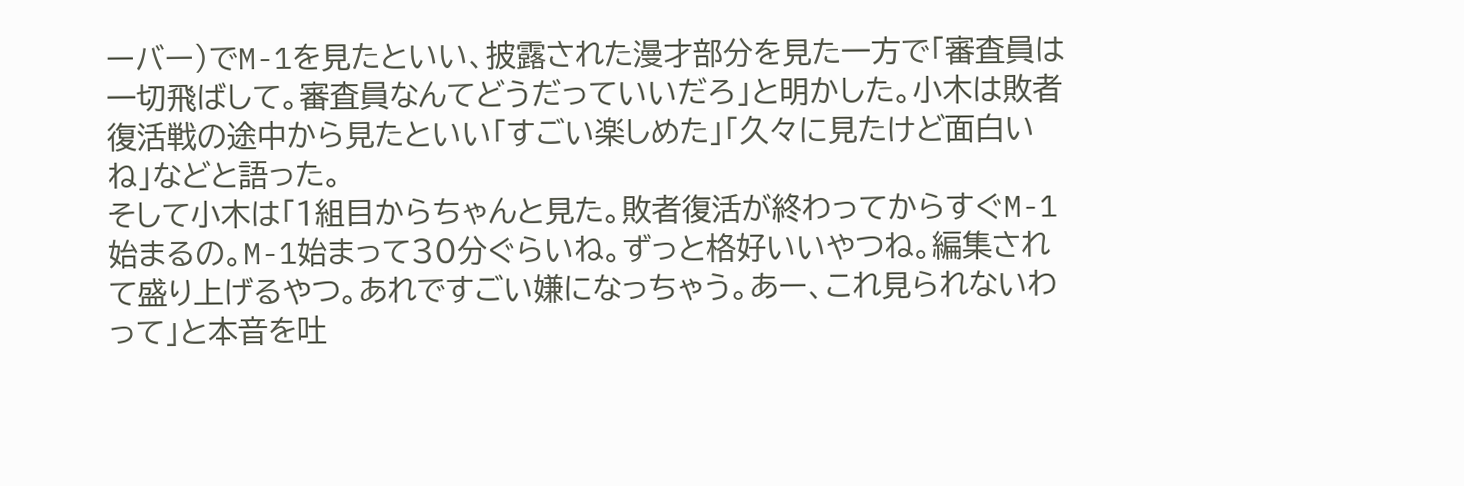ーバー)でM-1を見たといい、披露された漫才部分を見た一方で「審査員は一切飛ばして。審査員なんてどうだっていいだろ」と明かした。小木は敗者復活戦の途中から見たといい「すごい楽しめた」「久々に見たけど面白いね」などと語った。
そして小木は「1組目からちゃんと見た。敗者復活が終わってからすぐM-1始まるの。M-1始まって30分ぐらいね。ずっと格好いいやつね。編集されて盛り上げるやつ。あれですごい嫌になっちゃう。あー、これ見られないわって」と本音を吐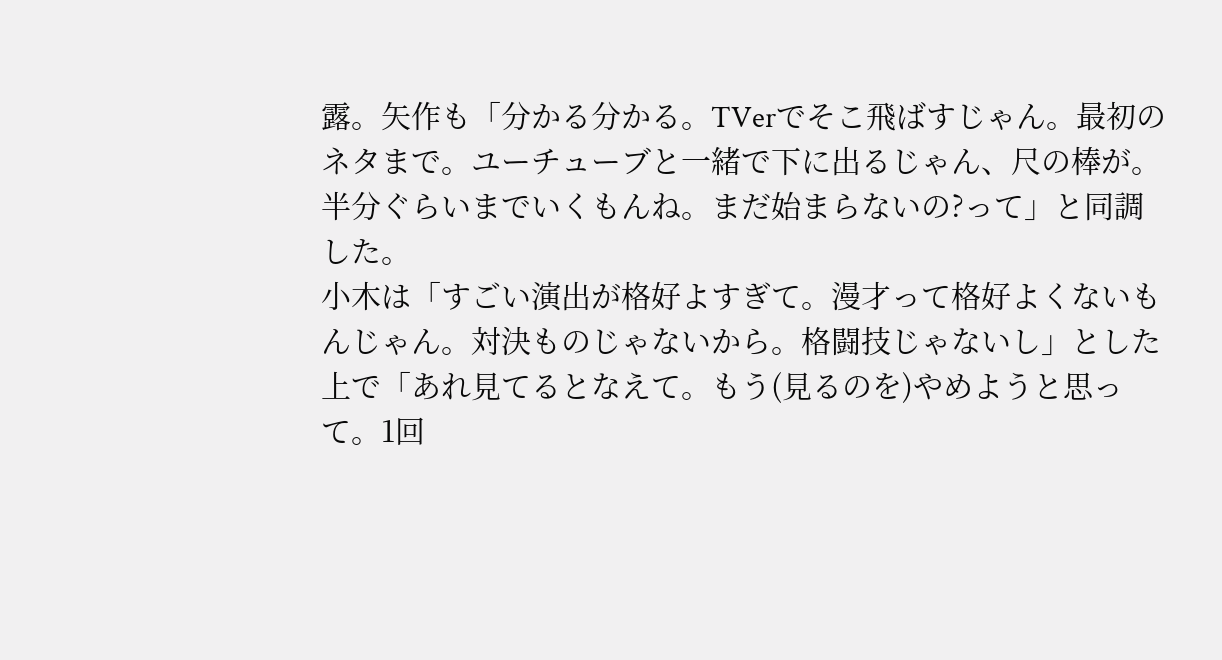露。矢作も「分かる分かる。TVerでそこ飛ばすじゃん。最初のネタまで。ユーチューブと一緒で下に出るじゃん、尺の棒が。半分ぐらいまでいくもんね。まだ始まらないの?って」と同調した。
小木は「すごい演出が格好よすぎて。漫才って格好よくないもんじゃん。対決ものじゃないから。格闘技じゃないし」とした上で「あれ見てるとなえて。もう(見るのを)やめようと思って。1回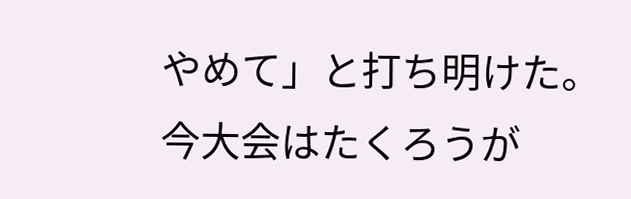やめて」と打ち明けた。
今大会はたくろうが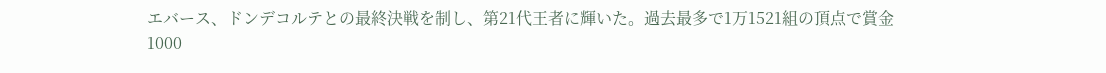エバース、ドンデコルテとの最終決戦を制し、第21代王者に輝いた。過去最多で1万1521組の頂点で賞金1000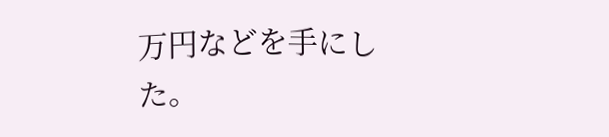万円などを手にした。